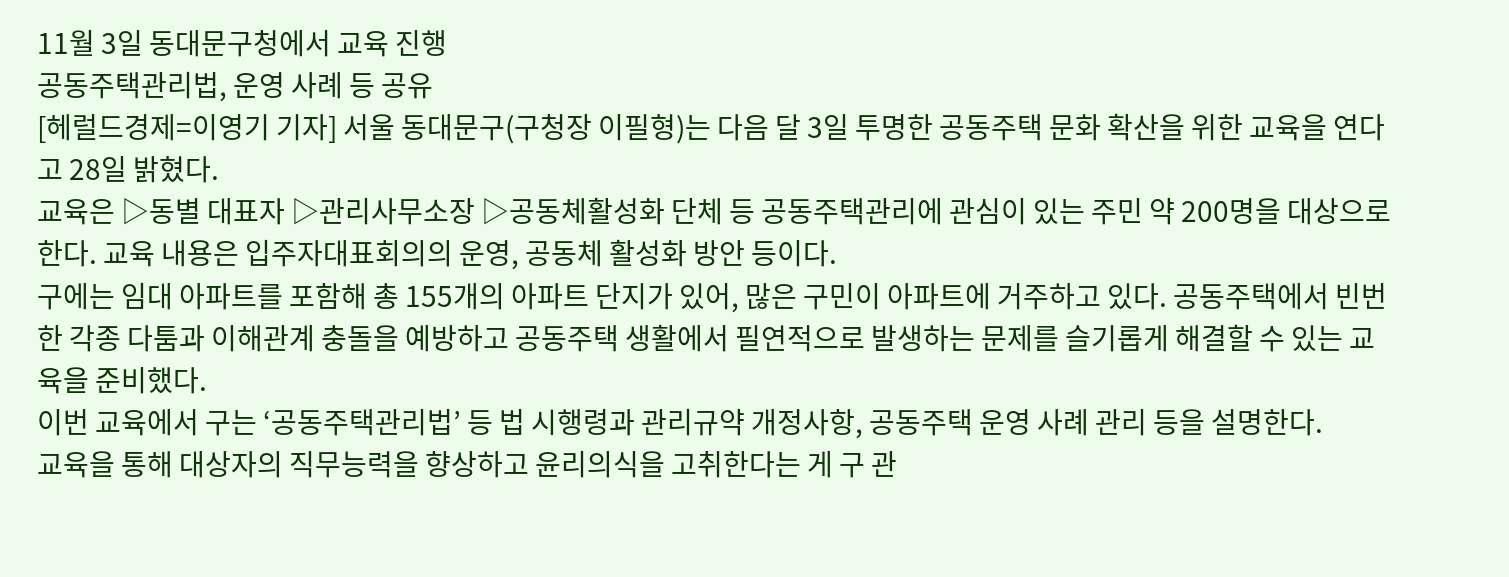11월 3일 동대문구청에서 교육 진행
공동주택관리법, 운영 사례 등 공유
[헤럴드경제=이영기 기자] 서울 동대문구(구청장 이필형)는 다음 달 3일 투명한 공동주택 문화 확산을 위한 교육을 연다고 28일 밝혔다.
교육은 ▷동별 대표자 ▷관리사무소장 ▷공동체활성화 단체 등 공동주택관리에 관심이 있는 주민 약 200명을 대상으로 한다. 교육 내용은 입주자대표회의의 운영, 공동체 활성화 방안 등이다.
구에는 임대 아파트를 포함해 총 155개의 아파트 단지가 있어, 많은 구민이 아파트에 거주하고 있다. 공동주택에서 빈번한 각종 다툼과 이해관계 충돌을 예방하고 공동주택 생활에서 필연적으로 발생하는 문제를 슬기롭게 해결할 수 있는 교육을 준비했다.
이번 교육에서 구는 ‘공동주택관리법’ 등 법 시행령과 관리규약 개정사항, 공동주택 운영 사례 관리 등을 설명한다.
교육을 통해 대상자의 직무능력을 향상하고 윤리의식을 고취한다는 게 구 관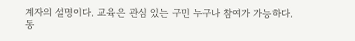계자의 설명이다. 교육은 관심 있는 구민 누구나 참여가 가능하다.
동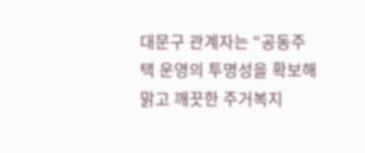대문구 관계자는 “공동주택 운영의 투명성을 확보해 맑고 깨끗한 주거복지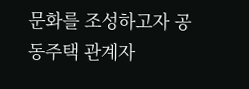문화를 조성하고자 공동주택 관계자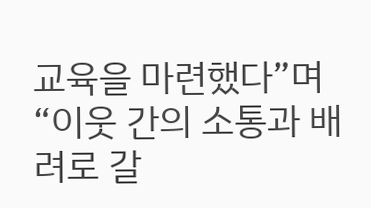교육을 마련했다”며 “이웃 간의 소통과 배려로 갈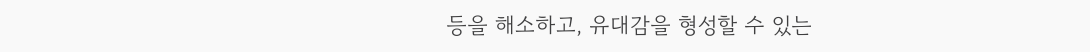등을 해소하고, 유대감을 형성할 수 있는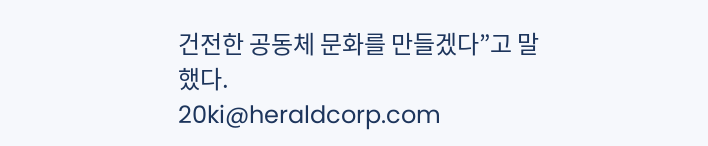건전한 공동체 문화를 만들겠다”고 말했다.
20ki@heraldcorp.com